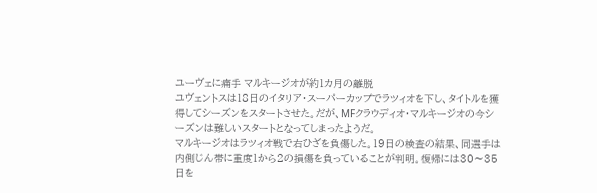ユーヴェに痛手 マルキージオが約1カ月の離脱
ユヴェントスは18日のイタリア・スーパーカップでラツィオを下し、タイトルを獲得してシーズンをスタートさせた。だが、MFクラウディオ・マルキージオの今シーズンは難しいスタートとなってしまったようだ。
マルキージオはラツィオ戦で右ひざを負傷した。19日の検査の結果、同選手は内側じん帯に重度1から2の損傷を負っていることが判明。復帰には30〜35日を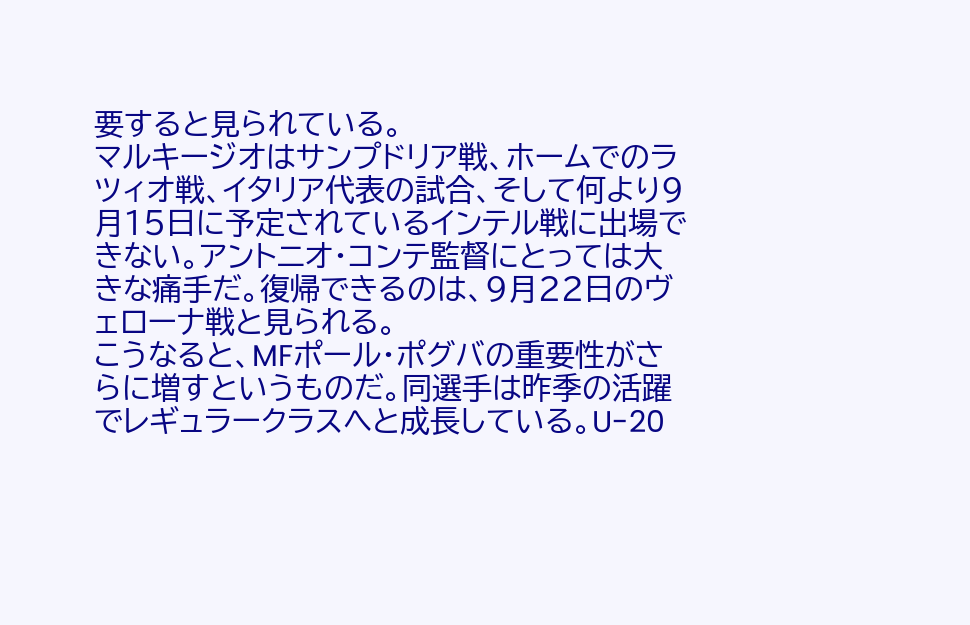要すると見られている。
マルキージオはサンプドリア戦、ホームでのラツィオ戦、イタリア代表の試合、そして何より9月15日に予定されているインテル戦に出場できない。アントニオ・コンテ監督にとっては大きな痛手だ。復帰できるのは、9月22日のヴェローナ戦と見られる。
こうなると、MFポール・ポグバの重要性がさらに増すというものだ。同選手は昨季の活躍でレギュラークラスへと成長している。U-20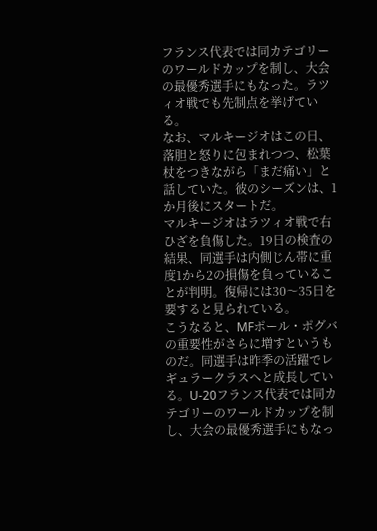フランス代表では同カテゴリーのワールドカップを制し、大会の最優秀選手にもなった。ラツィオ戦でも先制点を挙げている。
なお、マルキージオはこの日、落胆と怒りに包まれつつ、松葉杖をつきながら「まだ痛い」と話していた。彼のシーズンは、1か月後にスタートだ。
マルキージオはラツィオ戦で右ひざを負傷した。19日の検査の結果、同選手は内側じん帯に重度1から2の損傷を負っていることが判明。復帰には30〜35日を要すると見られている。
こうなると、MFポール・ポグバの重要性がさらに増すというものだ。同選手は昨季の活躍でレギュラークラスへと成長している。U-20フランス代表では同カテゴリーのワールドカップを制し、大会の最優秀選手にもなっ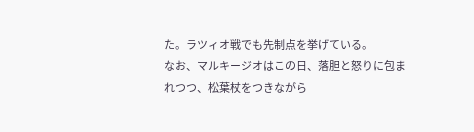た。ラツィオ戦でも先制点を挙げている。
なお、マルキージオはこの日、落胆と怒りに包まれつつ、松葉杖をつきながら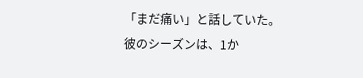「まだ痛い」と話していた。彼のシーズンは、1か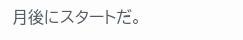月後にスタートだ。